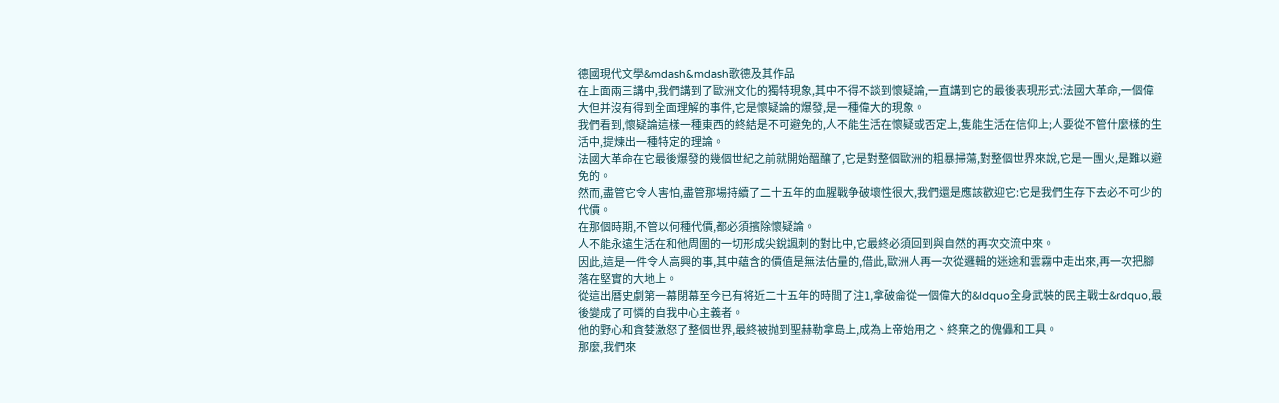德國現代文學&mdash&mdash歌德及其作品
在上面兩三講中,我們講到了歐洲文化的獨特現象,其中不得不談到懷疑論,一直講到它的最後表現形式:法國大革命,一個偉大但并沒有得到全面理解的事件,它是懷疑論的爆發,是一種偉大的現象。
我們看到,懷疑論這樣一種東西的終結是不可避免的,人不能生活在懷疑或否定上,隻能生活在信仰上;人要從不管什麼樣的生活中,提煉出一種特定的理論。
法國大革命在它最後爆發的幾個世紀之前就開始醞釀了,它是對整個歐洲的粗暴掃蕩,對整個世界來說,它是一團火,是難以避免的。
然而,盡管它令人害怕,盡管那場持續了二十五年的血腥戰争破壞性很大,我們還是應該歡迎它:它是我們生存下去必不可少的代價。
在那個時期,不管以何種代價,都必須擯除懷疑論。
人不能永遠生活在和他周圍的一切形成尖銳諷刺的對比中,它最終必須回到與自然的再次交流中來。
因此,這是一件令人高興的事,其中蘊含的價值是無法估量的,借此,歐洲人再一次從邏輯的迷途和雲霧中走出來,再一次把腳落在堅實的大地上。
從這出曆史劇第一幕閉幕至今已有将近二十五年的時間了注1,拿破侖從一個偉大的&ldquo全身武裝的民主戰士&rdquo,最後變成了可憐的自我中心主義者。
他的野心和貪婪激怒了整個世界,最終被抛到聖赫勒拿島上,成為上帝始用之、終棄之的傀儡和工具。
那麼,我們來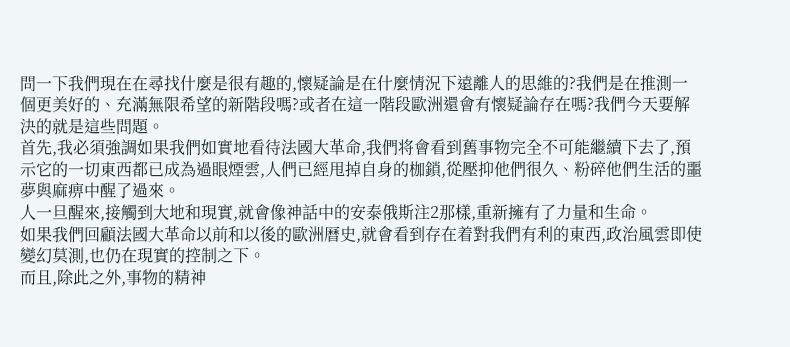問一下我們現在在尋找什麼是很有趣的,懷疑論是在什麼情況下遠離人的思維的?我們是在推測一個更美好的、充滿無限希望的新階段嗎?或者在這一階段歐洲還會有懷疑論存在嗎?我們今天要解決的就是這些問題。
首先,我必須強調如果我們如實地看待法國大革命,我們将會看到舊事物完全不可能繼續下去了,預示它的一切東西都已成為過眼煙雲,人們已經甩掉自身的枷鎖,從壓抑他們很久、粉碎他們生活的噩夢與麻痹中醒了過來。
人一旦醒來,接觸到大地和現實,就會像神話中的安泰俄斯注2那樣,重新擁有了力量和生命。
如果我們回顧法國大革命以前和以後的歐洲曆史,就會看到存在着對我們有利的東西,政治風雲即使變幻莫測,也仍在現實的控制之下。
而且,除此之外,事物的精神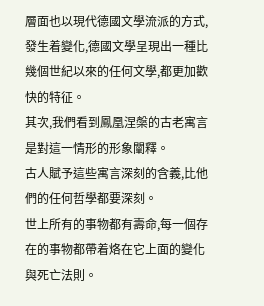層面也以現代德國文學流派的方式,發生着變化,德國文學呈現出一種比幾個世紀以來的任何文學,都更加歡快的特征。
其次,我們看到鳳凰涅槃的古老寓言是對這一情形的形象闡釋。
古人賦予這些寓言深刻的含義,比他們的任何哲學都要深刻。
世上所有的事物都有壽命,每一個存在的事物都帶着烙在它上面的變化與死亡法則。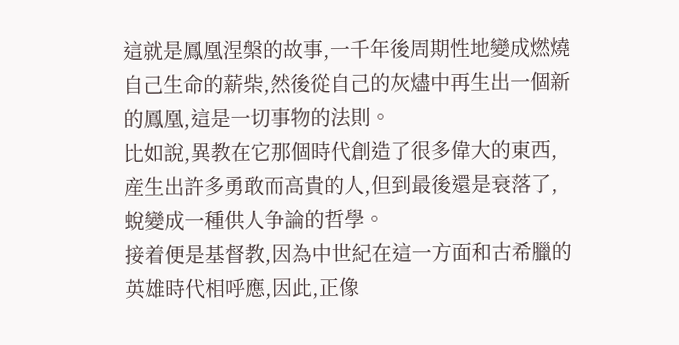這就是鳳凰涅槃的故事,一千年後周期性地變成燃燒自己生命的薪柴,然後從自己的灰燼中再生出一個新的鳳凰,這是一切事物的法則。
比如說,異教在它那個時代創造了很多偉大的東西,産生出許多勇敢而高貴的人,但到最後還是衰落了,蛻變成一種供人争論的哲學。
接着便是基督教,因為中世紀在這一方面和古希臘的英雄時代相呼應,因此,正像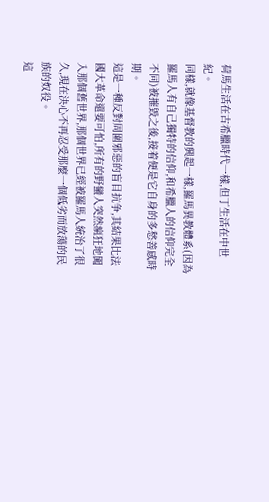荷馬生活在古希臘時代一樣,但丁生活在中世紀。
同樣,就像基督教的興起一樣,羅馬異教體系(因為羅馬人有自己獨特的信仰,和希臘人的信仰完全不同)被摧毀之後,接着便是它自身的多愁善感時期。
這是一種反對周圍邪惡的盲目抗争,其結果比法國大革命還要可怕,所有的野蠻人突然瘋狂地闖入那個舊世界,那個世界已經被羅馬人統治了很久,現在決心不再忍受那麼一個低劣而放蕩的民族的奴役。
這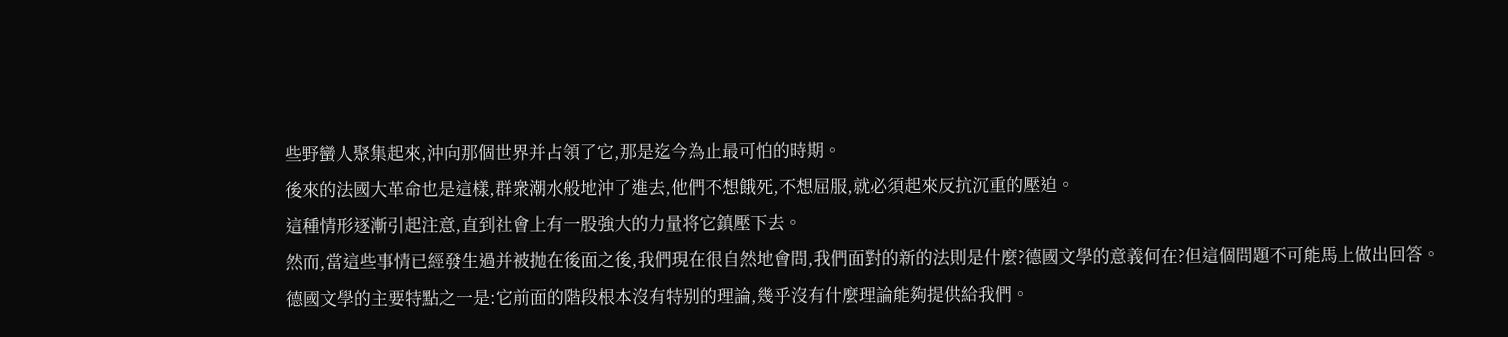些野蠻人聚集起來,沖向那個世界并占領了它,那是迄今為止最可怕的時期。
後來的法國大革命也是這樣,群衆潮水般地沖了進去,他們不想餓死,不想屈服,就必須起來反抗沉重的壓迫。
這種情形逐漸引起注意,直到社會上有一股強大的力量将它鎮壓下去。
然而,當這些事情已經發生過并被抛在後面之後,我們現在很自然地會問,我們面對的新的法則是什麼?德國文學的意義何在?但這個問題不可能馬上做出回答。
德國文學的主要特點之一是:它前面的階段根本沒有特别的理論,幾乎沒有什麼理論能夠提供給我們。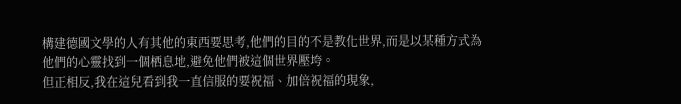構建德國文學的人有其他的東西要思考,他們的目的不是教化世界,而是以某種方式為他們的心靈找到一個栖息地,避免他們被這個世界壓垮。
但正相反,我在這兒看到我一直信服的要祝福、加倍祝福的現象,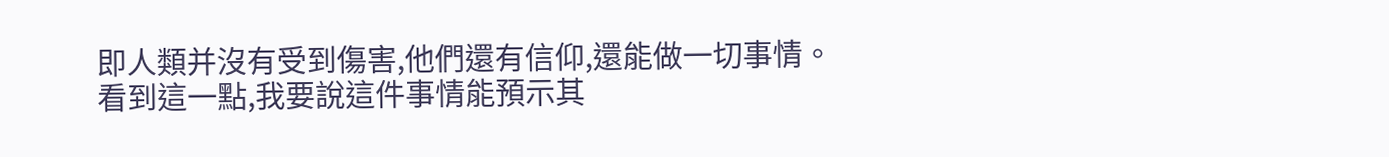即人類并沒有受到傷害,他們還有信仰,還能做一切事情。
看到這一點,我要說這件事情能預示其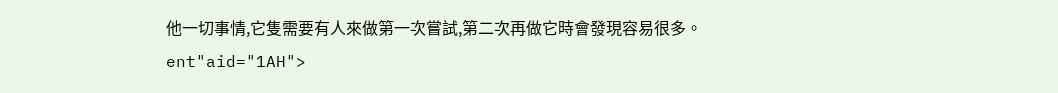他一切事情,它隻需要有人來做第一次嘗試,第二次再做它時會發現容易很多。
ent"aid="1AH">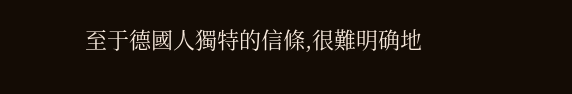至于德國人獨特的信條,很難明确地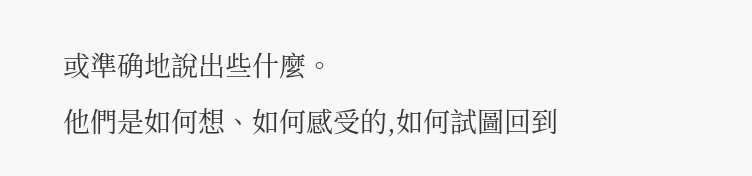或準确地說出些什麼。
他們是如何想、如何感受的,如何試圖回到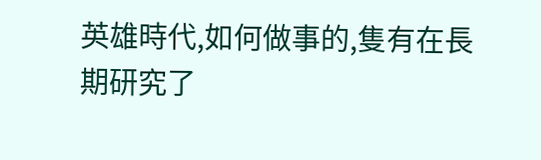英雄時代,如何做事的,隻有在長期研究了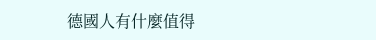德國人有什麼值得